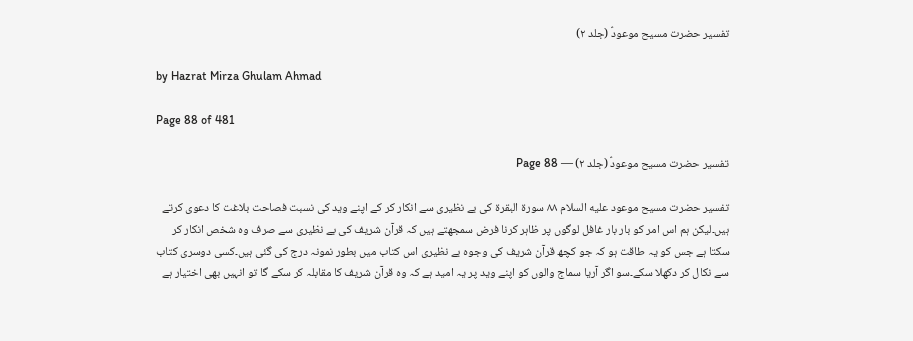تفسیر حضرت مسیح موعودؑ (جلد ۲)

by Hazrat Mirza Ghulam Ahmad

Page 88 of 481

تفسیر حضرت مسیح موعودؑ (جلد ۲) — Page 88

تفسیر حضرت مسیح موعود علیه السلام ۸۸ سورة البقرة کی بے نظیری سے انکار کر کے اپنے وید کی نسبت فصاحت بلاغت کا دعوی کرتے ہیں۔لیکن ہم اس امر کو بار بار غافل لوگوں پر ظاہر کرنا فرض سمجھتے ہیں کہ قرآن شریف کی بے نظیری سے صرف وہ شخص انکار کر سکتا ہے جس کو یہ طاقت ہو کہ جو کچھ قرآن شریف کی وجوہ بے نظیری اس کتاب میں بطور نمونہ درج کی گئی ہیں۔کسی دوسری کتاب سے نکال کر دکھلا سکے۔سو اگر آریا سماج والوں کو اپنے وید پر یہ امید ہے کہ وہ قرآن شریف کا مقابلہ کر سکے گا تو انہیں بھی اختیار ہے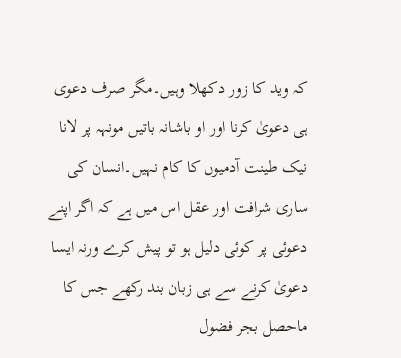کہ وید کا زور دکھلا وہیں۔مگر صرف دعوی ہی دعویٰ کرنا اور او باشانہ باتیں مونہہ پر لانا نیک طینت آدمیوں کا کام نہیں۔انسان کی ساری شرافت اور عقل اس میں ہے کہ اگر اپنے دعوئی پر کوئی دلیل ہو تو پیش کرے ورنہ ایسا دعویٰ کرنے سے ہی زبان بند رکھے جس کا ماحصل بجر فضول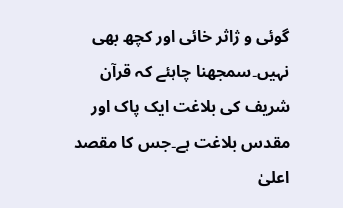گوئی و ژاثر خائی اور کچھ بھی نہیں۔سمجھنا چاہئے کہ قرآن شریف کی بلاغت ایک پاک اور مقدس بلاغت ہے۔جس کا مقصد اعلیٰ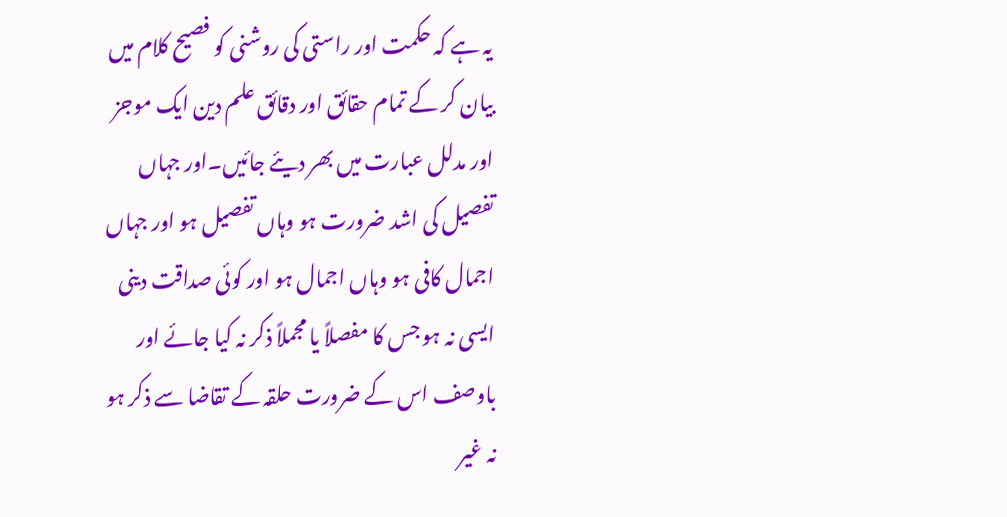یہ ہے کہ حکمت اور راستی کی روشنی کو فصیح کلام میں بیان کر کے تمام حقائق اور دقائق علم دین ایک موجز اور مدلل عبارت میں بھر دیئے جائیں۔اور جہاں تفصیل کی اشد ضرورت ہو وہاں تفصیل ہو اور جہاں اجمال کافی ہو وہاں اجمال ہو اور کوئی صداقت دینی ایسی نہ ہو جس کا مفصلاً یا مجملاً ذکر نہ کیا جائے اور باوصف اس کے ضرورت حلقہ کے تقاضا سے ذکر ہو نہ غیر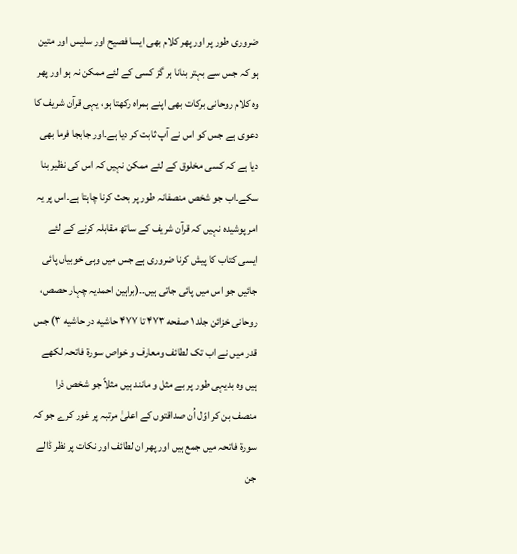ضروری طور پر اور پھر کلام بھی ایسا فصیح اور سلیس اور متین ہو کہ جس سے بہتر بنانا ہر گز کسی کے لئے ممکن نہ ہو اور پھر وہ کلام روحانی برکات بھی اپنے ہمراہ رکھتا ہو، یہی قرآن شریف کا دعوی ہے جس کو اس نے آپ ثابت کر دیا ہے۔اور جابجا فرما بھی دیا ہے کہ کسی مخلوق کے لئے ممکن نہیں کہ اس کی نظیر بنا سکے۔اب جو شخص منصفانہ طور پر بحث کرنا چاہتا ہے۔اس پر یہ امر پوشیدہ نہیں کہ قرآن شریف کے ساتھ مقابلہ کرنے کے لئے ایسی کتاب کا پیش کرنا ضروری ہے جس میں وہی خوبیاں پائی جائیں جو اس میں پائی جاتی ہیں۔۔(براہین احمدیہ چہار حصص، روحانی خزائن جلد ۱ صفحه ۴۷۳ تا ۴۷۷ حاشیه در حاشیه ۳) جس قدر میں نے اب تک لطائف ومعارف و خواص سورۃ فاتحہ لکھے ہیں وہ بدیہی طور پر بے مثل و مانند ہیں مثلاً جو شخص ذرا منصف بن کر اوّل اُن صداقتوں کے اعلیٰ مرتبہ پر غور کرے جو کہ سورۃ فاتحہ میں جمع ہیں اور پھر ان لطائف اور نکات پر نظر ڈالے جن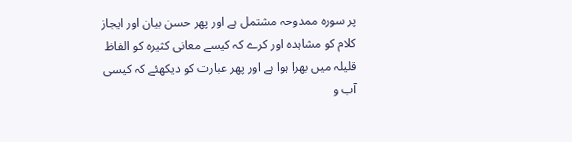پر سورہ ممدوحہ مشتمل ہے اور پھر حسن بیان اور ایجاز کلام کو مشاہدہ اور کرے کہ کیسے معانی کثیرہ کو الفاظ قلیلہ میں بھرا ہوا ہے اور پھر عبارت کو دیکھئے کہ کیسی آب و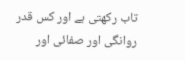تاب رکھتی ہے اور کس قدر روانگی اور صفائی اور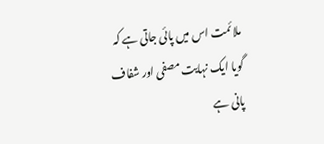ملائمت اس میں پائی جاتی ہے کہ گویا ایک نہایت مصفی اور شفاف پانی ہے